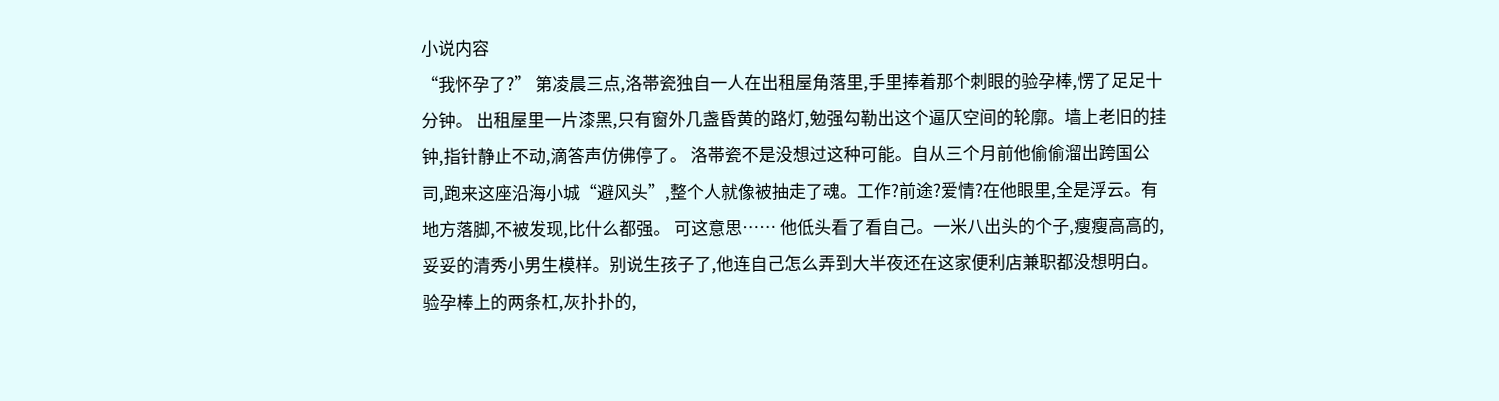小说内容
“我怀孕了?” 第凌晨三点,洛帯瓷独自一人在出租屋角落里,手里捧着那个刺眼的验孕棒,愣了足足十分钟。 出租屋里一片漆黑,只有窗外几盏昏黄的路灯,勉强勾勒出这个逼仄空间的轮廓。墙上老旧的挂钟,指针静止不动,滴答声仿佛停了。 洛帯瓷不是没想过这种可能。自从三个月前他偷偷溜出跨国公司,跑来这座沿海小城“避风头”,整个人就像被抽走了魂。工作?前途?爱情?在他眼里,全是浮云。有地方落脚,不被发现,比什么都强。 可这意思…… 他低头看了看自己。一米八出头的个子,瘦瘦高高的,妥妥的清秀小男生模样。别说生孩子了,他连自己怎么弄到大半夜还在这家便利店兼职都没想明白。 验孕棒上的两条杠,灰扑扑的,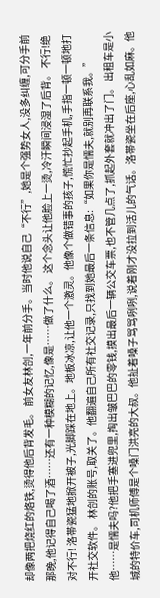却像两把烧红的烙铁,烫得他后背发毛。 前女友林㓣,一年前分手。当时他说自己“不行”,她是个强势女人,没多纠缠,可分手前那晚,他记得自己喝了酒……还有一种模糊的记忆,像是……做了什么。 这个念头让他脸上一烫,冷汗瞬间浸湿了后背。 不行!绝对不行! 洛帯瓷猛地掀开被子,光脚踩在地上。地板冰凉,让他一个激灵。他像个做错事的孩子,慌忙抄起手机,手指一顿一顿地打开社交软件。 林㓣的账号,取关了。他翻遍自己所有社交记录,只找到她最后一条信息:“如果你是懦夫,就别再联系我。” 他……是懦夫吗?他把手塞进兜里,掏出皱巴巴的零钱,摸出最后一辆公交车票,也不管几点了,抓起外套就冲出了门。 出租车是小城的特价车,司机师傅是个嗓门洪亮的大叔。他扯着嗓子骂骂咧咧,说着刚才没拉到活儿的气话。洛帯瓷坐在后座,心乱如麻。他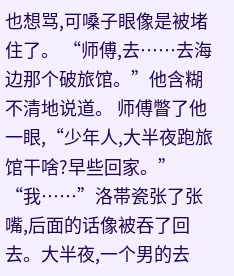也想骂,可嗓子眼像是被堵住了。 “师傅,去……去海边那个破旅馆。”他含糊不清地说道。 师傅瞥了他一眼,“少年人,大半夜跑旅馆干啥?早些回家。” “我……”洛帯瓷张了张嘴,后面的话像被吞了回去。大半夜,一个男的去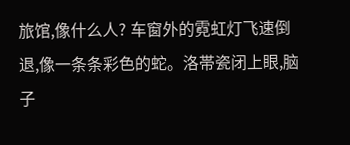旅馆,像什么人? 车窗外的霓虹灯飞速倒退,像一条条彩色的蛇。洛帯瓷闭上眼,脑子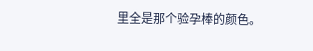里全是那个验孕棒的颜色。